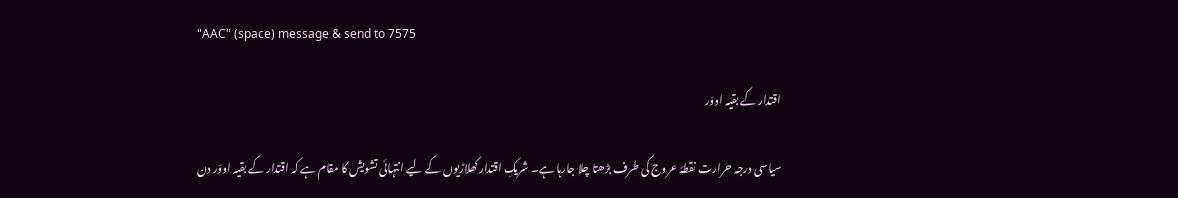"AAC" (space) message & send to 7575

اقتدار کے بقیہ اووَر

سیاسی درجہ حرارت نقطۂ عروج کی طرف بڑھتا چلا جارہا ہے۔ شریکِ اقتدار کھلاڑیوں کے لیے انتہائی تشویش کا مقام ہے کہ اقتدار کے بقیہ اووَر دن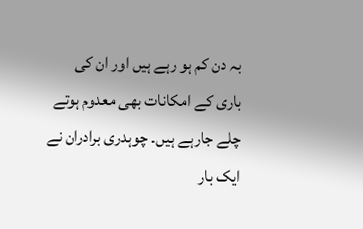بہ دن کم ہو رہے ہیں اور ان کی باری کے امکانات بھی معدوم ہوتے چلے جارہے ہیں۔ چوہدری برادران نے ایک بار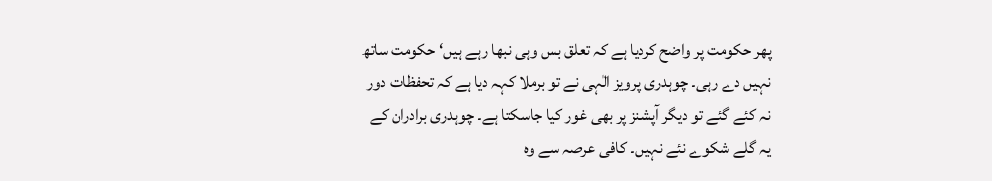پھر حکومت پر واضح کردیا ہے کہ تعلق بس وہی نبھا رہے ہیں‘ حکومت ساتھ نہیں دے رہی۔ چوہدری پرویز الٰہی نے تو برملا کہہ دیا ہے کہ تحفظات دور نہ کئے گئے تو دیگر آپشنز پر بھی غور کیا جاسکتا ہے۔ چوہدری برادران کے یہ گلے شکوے نئے نہیں۔ کافی عرصہ سے وہ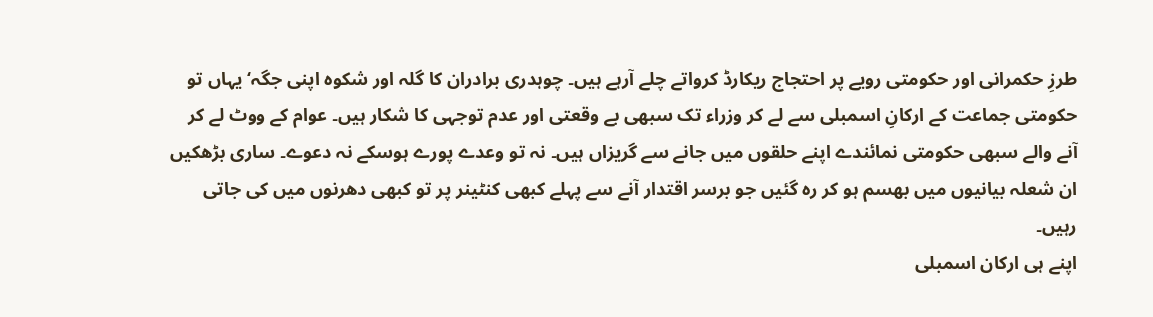طرزِ حکمرانی اور حکومتی رویے پر احتجاج ریکارڈ کرواتے چلے آرہے ہیں۔ چوہدری برادران کا گلہ اور شکوہ اپنی جگہ‘ یہاں تو حکومتی جماعت کے ارکانِ اسمبلی سے لے کر وزراء تک سبھی بے وقعتی اور عدم توجہی کا شکار ہیں۔ عوام کے ووٹ لے کر آنے والے سبھی حکومتی نمائندے اپنے حلقوں میں جانے سے گریزاں ہیں۔ نہ تو وعدے پورے ہوسکے نہ دعوے۔ ساری بڑھکیں ان شعلہ بیانیوں میں بھسم ہو کر رہ گئیں جو برسر اقتدار آنے سے پہلے کبھی کنٹینر پر تو کبھی دھرنوں میں کی جاتی رہیں۔
اپنے ہی ارکان اسمبلی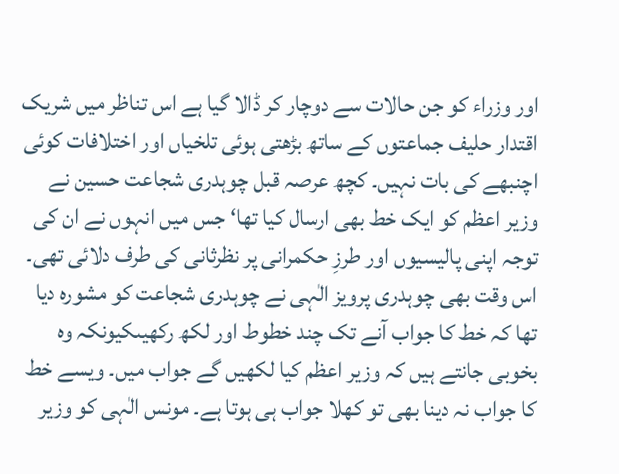اور وزراء کو جن حالات سے دوچار کر ڈالا گیا ہے اس تناظر میں شریک اقتدار حلیف جماعتوں کے ساتھ بڑھتی ہوئی تلخیاں اور اختلافات کوئی اچنبھے کی بات نہیں۔ کچھ عرصہ قبل چوہدری شجاعت حسین نے وزیر اعظم کو ایک خط بھی ارسال کیا تھا‘ جس میں انہوں نے ان کی توجہ اپنی پالیسیوں اور طرزِ حکمرانی پر نظرثانی کی طرف دلائی تھی۔ اس وقت بھی چوہدری پرویز الٰہی نے چوہدری شجاعت کو مشورہ دیا تھا کہ خط کا جواب آنے تک چند خطوط اور لکھ رکھیںکیونکہ وہ بخوبی جانتے ہیں کہ وزیر اعظم کیا لکھیں گے جواب میں۔ ویسے خط کا جواب نہ دینا بھی تو کھلا جواب ہی ہوتا ہے۔ مونس الٰہی کو وزیر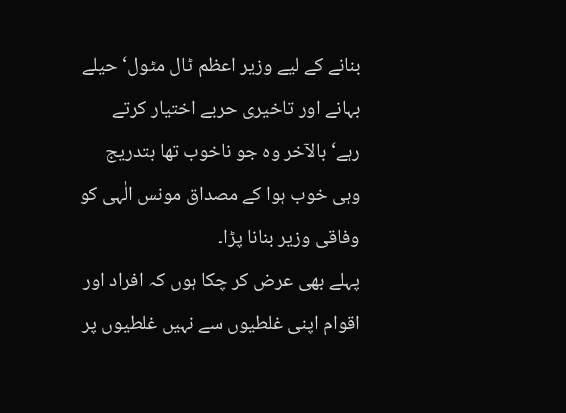بنانے کے لیے وزیر اعظم ٹال مٹول‘ حیلے بہانے اور تاخیری حربے اختیار کرتے رہے‘ بالآخر وہ جو ناخوب تھا بتدریج وہی خوب ہوا کے مصداق مونس الٰہی کو وفاقی وزیر بنانا پڑا۔
پہلے بھی عرض کر چکا ہوں کہ افراد اور اقوام اپنی غلطیوں سے نہیں غلطیوں پر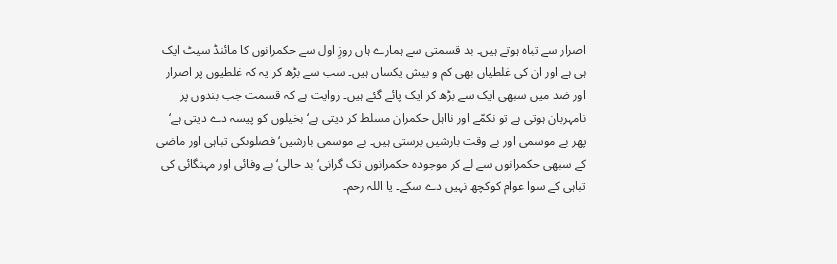اصرار سے تباہ ہوتے ہیں۔ بد قسمتی سے ہمارے ہاں روزِ اول سے حکمرانوں کا مائنڈ سیٹ ایک ہی ہے اور ان کی غلطیاں بھی کم و بیش یکساں ہیں۔ سب سے بڑھ کر یہ کہ غلطیوں پر اصرار اور ضد میں سبھی ایک سے بڑھ کر ایک پائے گئے ہیں۔ روایت ہے کہ قسمت جب بندوں پر نامہربان ہوتی ہے تو نکمّے اور نااہل حکمران مسلط کر دیتی ہے‘ بخیلوں کو پیسہ دے دیتی ہے‘ پھر بے موسمی اور بے وقت بارشیں برستی ہیں۔ بے موسمی بارشیں‘ فصلوںکی تباہی اور ماضی کے سبھی حکمرانوں سے لے کر موجودہ حکمرانوں تک گرانی‘ بد حالی‘ بے وفائی اور مہنگائی کی تباہی کے سوا عوام کوکچھ نہیں دے سکے۔ یا اللہ رحم۔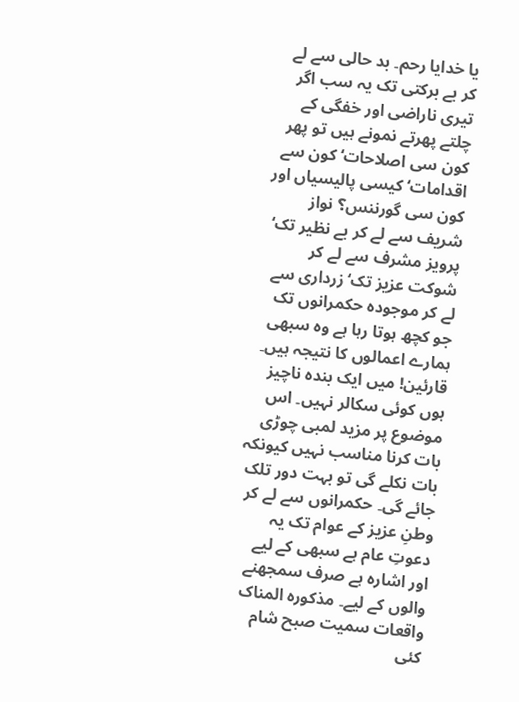یا خدایا رحم۔ بد حالی سے لے کر بے برکتی تک یہ سب اگر تیری ناراضی اور خفگی کے چلتے پھرتے نمونے ہیں تو پھر کون سی اصلاحات‘ کون سے اقدامات‘ کیسی پالیسیاں اور کون سی گورننس؟ نواز شریف سے لے کر بے نظیر تک‘ پرویز مشرف سے لے کر شوکت عزیز تک‘ زرداری سے لے کر موجودہ حکمرانوں تک جو کچھ ہوتا رہا ہے وہ سبھی ہمارے اعمالوں کا نتیجہ ہیں۔
قارئین! میں ایک بندہ ناچیز ہوں کوئی سکالر نہیں۔ اس موضوع پر مزید لمبی چوڑی بات کرنا مناسب نہیں کیونکہ بات نکلے گی تو بہت دور تلک جائے گی۔ حکمرانوں سے لے کر وطنِ عزیز کے عوام تک یہ دعوتِ عام ہے سبھی کے لیے اور اشارہ ہے صرف سمجھنے والوں کے لیے۔ مذکورہ المناک واقعات سمیت صبح شام کئی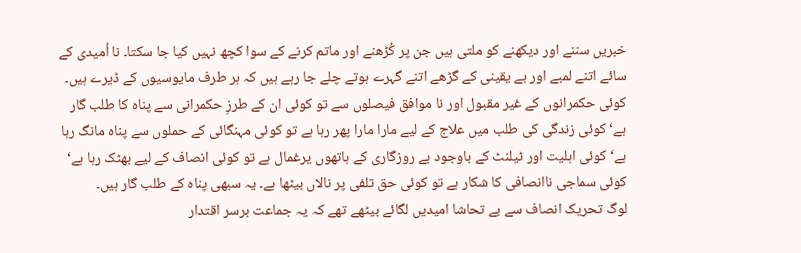خبریں سننے اور دیکھنے کو ملتی ہیں جن پر کُڑھنے اور ماتم کرنے کے سوا کچھ نہیں کیا جا سکتا۔ نا اُمیدی کے سائے اتنے لمبے اور بے یقینی کے گڑھے اتنے گہرے ہوتے چلے جا رہے ہیں کہ ہر طرف مایوسیوں کے ڈیرے ہیں۔ کوئی حکمرانوں کے غیر مقبول اور نا موافق فیصلوں سے تو کوئی ان کے طرزِ حکمرانی سے پناہ کا طلب گار ہے‘ کوئی زندگی کی طلب میں علاج کے لیے مارا مارا پھر رہا ہے تو کوئی مہنگائی کے حملوں سے پناہ مانگ رہا ہے‘ کوئی اہلیت اور ٹیلنٹ کے باوجود بے روزگاری کے ہاتھوں یرغمال ہے تو کوئی انصاف کے لیے بھٹک رہا ہے‘ کوئی سماجی ناانصافی کا شکار ہے تو کوئی حق تلفی پر نالاں بیٹھا ہے۔ یہ سبھی پناہ کے طلب گار ہیں۔
لوگ تحریک انصاف سے بے تحاشا امیدیں لگائے بیٹھے تھے کہ یہ جماعت برسر اقتدار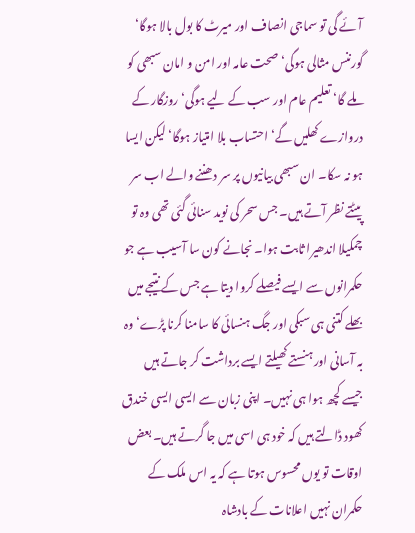آئے گی تو سماجی انصاف اور میرٹ کا بول بالا ہوگا‘ گورننس مثالی ہوگی‘ صحت عامہ اور امن و امان سبھی کو ملے گا‘ تعلیم عام اور سب کے لیے ہوگی‘ روزگار کے دروازے کھلیں گے‘ احتساب بلا امتیاز ہوگا‘ لیکن ایسا ہو نہ سکا۔ ان سبھی بیانیوں پر سر دھننے والے اب سر پیٹتے نظر آتے ہیں۔ جس سحر کی نوید سنائی گئی تھی وہ تو چمکیلا اندھیرا ثابت ہوا۔ نجانے کون سا آسیب ہے جو حکمرانوں سے ایسے فیصلے کروا دیتا ہے جس کے نتیجے میں بھلے کتنی ہی سبکی اور جگ ہنسائی کا سامنا کرنا پڑے‘ وہ بہ آسانی اور ہنستے کھیلتے ایسے برداشت کر جاتے ہیں جیسے کچھ ہوا ہی نہیں۔ اپنی زبان سے ایسی ایسی خندق کھود ڈالتے ہیں کہ خود ہی اسی میں جا گرتے ہیں۔ بعض اوقات تو یوں محسوس ہوتا ہے کہ یہ اس ملک کے حکمران نہیں اعلانات کے بادشاہ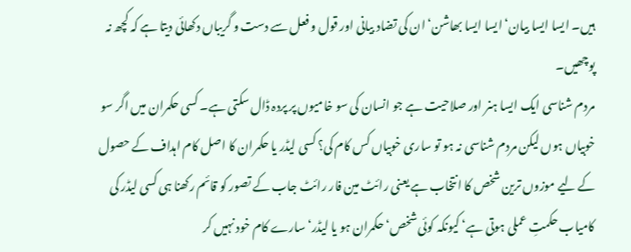ہیں۔ ایسا ایسا بیان‘ ایسا ایسا بھاشن‘ ان کی تضاد بیانی اور قول و فعل سے دست و گریباں دکھائی دیتا ہے کہ کچھ نہ پوچھیں۔
مردم شناسی ایک ایسا ہنر اور صلاحیت ہے جو انسان کی سو خامیوں پر پردہ ڈال سکتی ہے۔ کسی حکمران میں اگر سو خوبیاں ہوں لیکن مردم شناسی نہ ہو تو ساری خوبیاں کس کام کی؟ کسی لیڈر یا حکمران کا اصل کام اہداف کے حصول کے لیے موزوں ترین شخص کا انتخاب ہے یعنی رائٹ مین فار رائٹ جاب کے تصور کو قائم رکھنا ہی کسی لیڈر کی کامیاب حکمتِ عملی ہوتی ہے‘ کیونکہ کوئی شخص‘ حکمران ہو یا لیڈر‘ سارے کام خود نہیں کر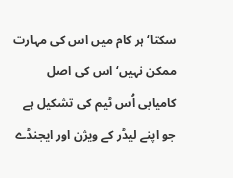سکتا‘ ہر کام میں اس کی مہارت ممکن نہیں‘ اس کی اصل کامیابی اُس ٹیم کی تشکیل ہے جو اپنے لیڈر کے ویژن اور ایجنڈے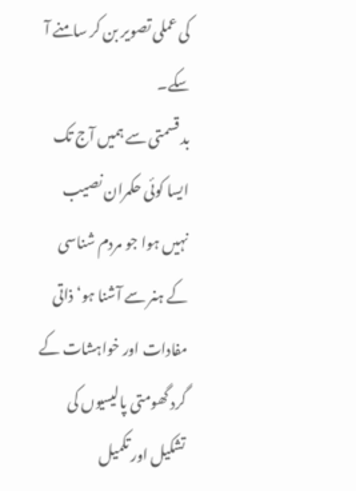کی عملی تصویر بن کر سامنے آ سکے۔
بد قسمتی سے ہمیں آج تک ایسا کوئی حکمران نصیب نہیں ہوا جو مردم شناسی کے ہنر سے آشنا ہو‘ ذاتی مفادات اور خواہشات کے گرد گھومتی پالیسیوں کی تشکیل اور تکمیل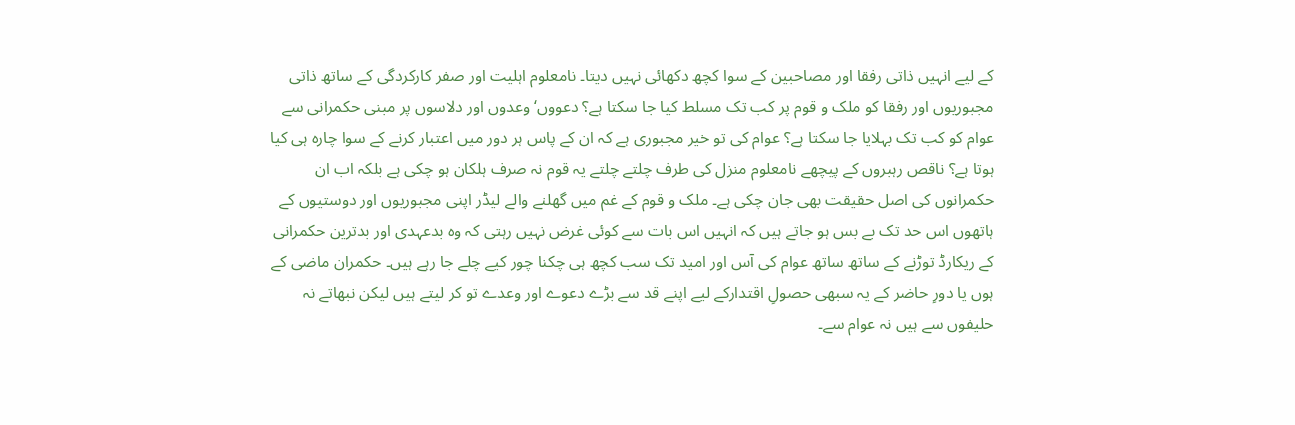کے لیے انہیں ذاتی رفقا اور مصاحبین کے سوا کچھ دکھائی نہیں دیتا۔ نامعلوم اہلیت اور صفر کارکردگی کے ساتھ ذاتی مجبوریوں اور رفقا کو ملک و قوم پر کب تک مسلط کیا جا سکتا ہے؟ دعووں‘ وعدوں اور دلاسوں پر مبنی حکمرانی سے عوام کو کب تک بہلایا جا سکتا ہے؟ عوام کی تو خیر مجبوری ہے کہ ان کے پاس ہر دور میں اعتبار کرنے کے سوا چارہ ہی کیا ہوتا ہے؟ ناقص رہبروں کے پیچھے نامعلوم منزل کی طرف چلتے چلتے یہ قوم نہ صرف ہلکان ہو چکی ہے بلکہ اب ان حکمرانوں کی اصل حقیقت بھی جان چکی ہے۔ ملک و قوم کے غم میں گھلنے والے لیڈر اپنی مجبوریوں اور دوستیوں کے ہاتھوں اس حد تک بے بس ہو جاتے ہیں کہ انہیں اس بات سے کوئی غرض نہیں رہتی کہ وہ بدعہدی اور بدترین حکمرانی کے ریکارڈ توڑنے کے ساتھ ساتھ عوام کی آس اور امید تک سب کچھ ہی چکنا چور کیے چلے جا رہے ہیں۔ حکمران ماضی کے ہوں یا دورِ حاضر کے یہ سبھی حصولِ اقتدارکے لیے اپنے قد سے بڑے دعوے اور وعدے تو کر لیتے ہیں لیکن نبھاتے نہ حلیفوں سے ہیں نہ عوام سے۔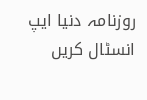روزنامہ دنیا ایپ انسٹال کریں